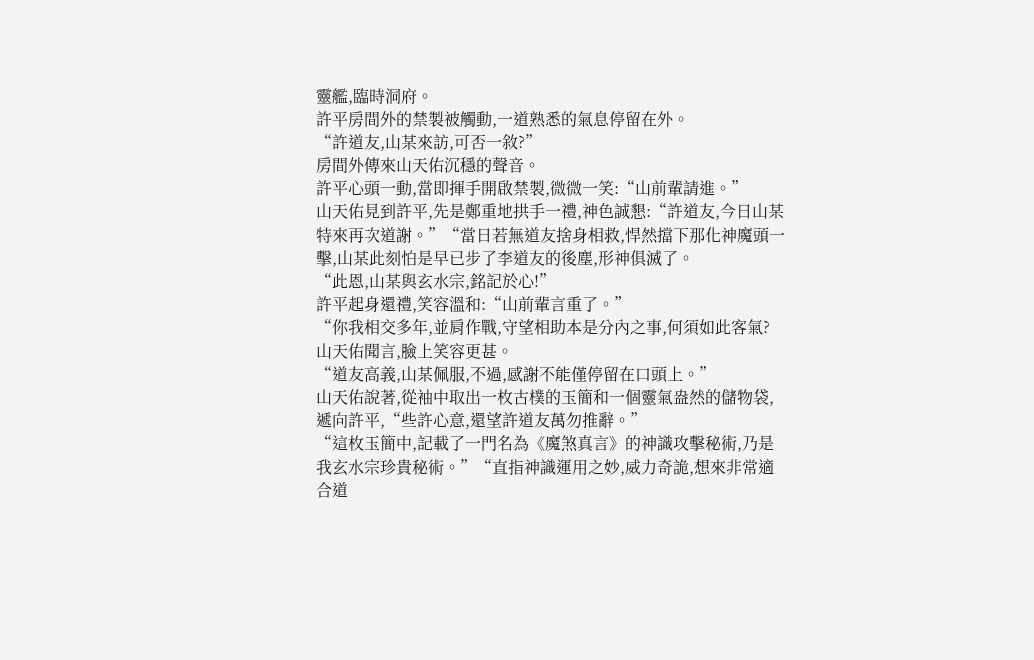靈艦,臨時洞府。
許平房間外的禁製被觸動,一道熟悉的氣息停留在外。
“許道友,山某來訪,可否一敘?”
房間外傳來山天佑沉穩的聲音。
許平心頭一動,當即揮手開啟禁製,微微一笑:“山前輩請進。”
山天佑見到許平,先是鄭重地拱手一禮,神色誠懇:“許道友,今日山某特來再次道謝。”“當日若無道友捨身相救,悍然擋下那化神魔頭一擊,山某此刻怕是早已步了李道友的後塵,形神俱滅了。
“此恩,山某與玄水宗,銘記於心!”
許平起身還禮,笑容溫和:“山前輩言重了。”
“你我相交多年,並肩作戰,守望相助本是分內之事,何須如此客氣?
山天佑聞言,臉上笑容更甚。
“道友高義,山某佩服,不過,感謝不能僅停留在口頭上。”
山天佑說著,從袖中取出一枚古樸的玉簡和一個靈氣盎然的儲物袋,遞向許平,“些許心意,還望許道友萬勿推辭。”
“這枚玉簡中,記載了一門名為《魔煞真言》的神識攻擊秘術,乃是我玄水宗珍貴秘術。”“直指神識運用之妙,威力奇詭,想來非常適合道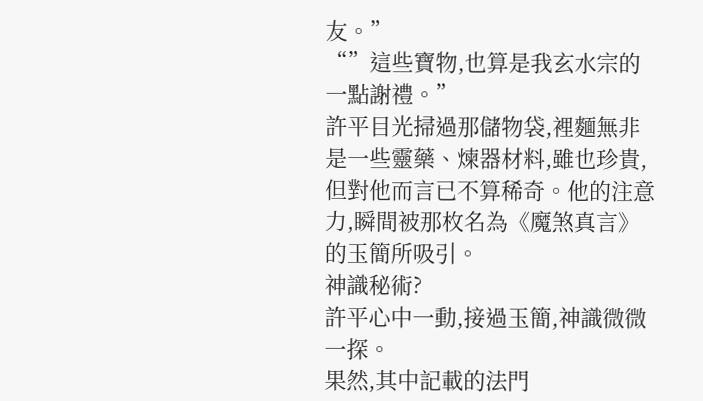友。”
“”這些寶物,也算是我玄水宗的一點謝禮。”
許平目光掃過那儲物袋,裡麵無非是一些靈藥、煉器材料,雖也珍貴,但對他而言已不算稀奇。他的注意力,瞬間被那枚名為《魔煞真言》的玉簡所吸引。
神識秘術?
許平心中一動,接過玉簡,神識微微一探。
果然,其中記載的法門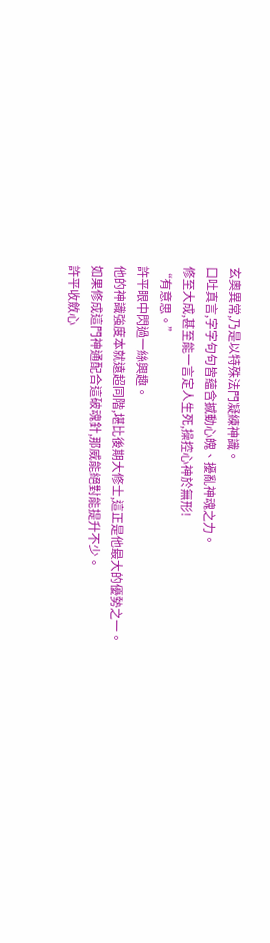玄奧異常,乃是以特殊法門凝練神識。
口吐真言,字字句句皆蘊含撼動心魄、擾亂神魂之力。
修至大成,甚至能一言定人生死,操控心神於無形!
“有意思。”
許平眼中閃過一絲興趣。
他的神識強度本就遠超同階,堪比後期大修士,這正是他最大的優勢之一。
如果修成這門神通配合這破魂針,那威能絕對能提升不少。
許平收斂心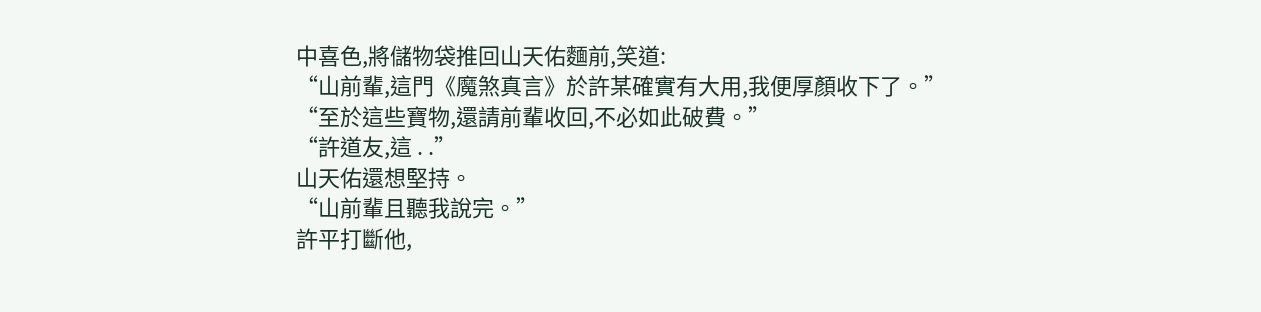中喜色,將儲物袋推回山天佑麵前,笑道:
“山前輩,這門《魔煞真言》於許某確實有大用,我便厚顏收下了。”
“至於這些寶物,還請前輩收回,不必如此破費。”
“許道友,這 . .”
山天佑還想堅持。
“山前輩且聽我說完。”
許平打斷他,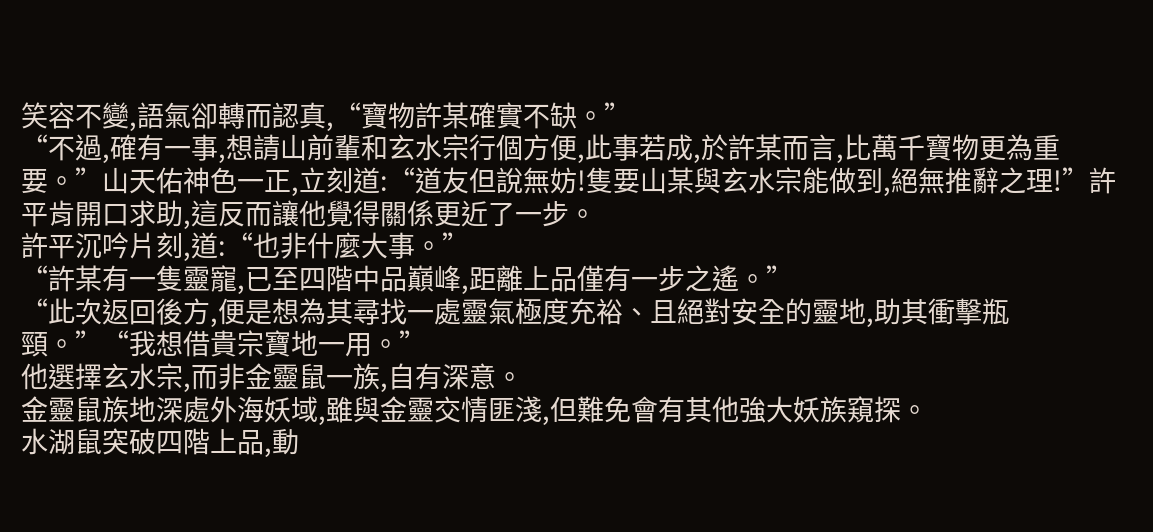笑容不變,語氣卻轉而認真,“寶物許某確實不缺。”
“不過,確有一事,想請山前輩和玄水宗行個方便,此事若成,於許某而言,比萬千寶物更為重要。”山天佑神色一正,立刻道:“道友但說無妨!隻要山某與玄水宗能做到,絕無推辭之理!”許平肯開口求助,這反而讓他覺得關係更近了一步。
許平沉吟片刻,道:“也非什麼大事。”
“許某有一隻靈寵,已至四階中品巔峰,距離上品僅有一步之遙。”
“此次返回後方,便是想為其尋找一處靈氣極度充裕、且絕對安全的靈地,助其衝擊瓶頸。”“我想借貴宗寶地一用。”
他選擇玄水宗,而非金靈鼠一族,自有深意。
金靈鼠族地深處外海妖域,雖與金靈交情匪淺,但難免會有其他強大妖族窺探。
水湖鼠突破四階上品,動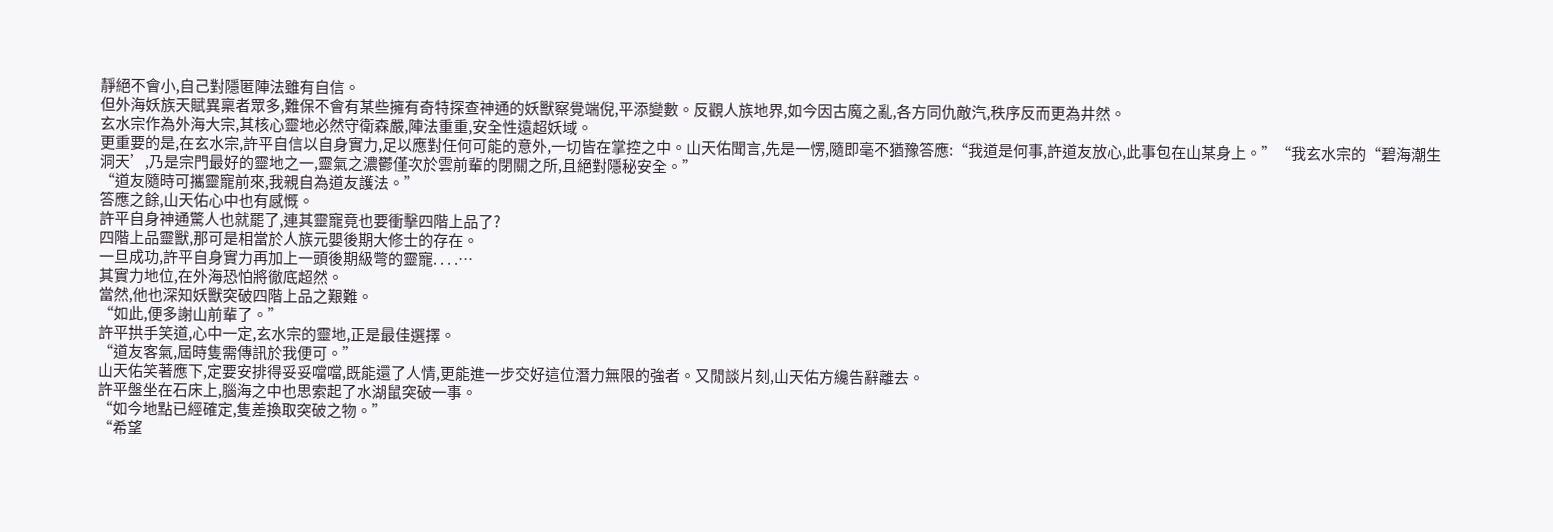靜絕不會小,自己對隱匿陣法雖有自信。
但外海妖族天賦異稟者眾多,難保不會有某些擁有奇特探查神通的妖獸察覺端倪,平添變數。反觀人族地界,如今因古魔之亂,各方同仇敵汽,秩序反而更為井然。
玄水宗作為外海大宗,其核心靈地必然守衛森嚴,陣法重重,安全性遠超妖域。
更重要的是,在玄水宗,許平自信以自身實力,足以應對任何可能的意外,一切皆在掌控之中。山天佑聞言,先是一愣,隨即毫不猶豫答應:“我道是何事,許道友放心,此事包在山某身上。”“我玄水宗的“碧海潮生洞天’,乃是宗門最好的靈地之一,靈氣之濃鬱僅次於雲前輩的閉關之所,且絕對隱秘安全。”
“道友隨時可攜靈寵前來,我親自為道友護法。”
答應之餘,山天佑心中也有感慨。
許平自身神通驚人也就罷了,連其靈寵竟也要衝擊四階上品了?
四階上品靈獸,那可是相當於人族元嬰後期大修士的存在。
一旦成功,許平自身實力再加上一頭後期級彆的靈寵. . . .…
其實力地位,在外海恐怕將徹底超然。
當然,他也深知妖獸突破四階上品之艱難。
“如此,便多謝山前輩了。”
許平拱手笑道,心中一定,玄水宗的靈地,正是最佳選擇。
“道友客氣,屆時隻需傳訊於我便可。”
山天佑笑著應下,定要安排得妥妥噹噹,既能還了人情,更能進一步交好這位潛力無限的強者。又閒談片刻,山天佑方纔告辭離去。
許平盤坐在石床上,腦海之中也思索起了水湖鼠突破一事。
“如今地點已經確定,隻差換取突破之物。”
“希望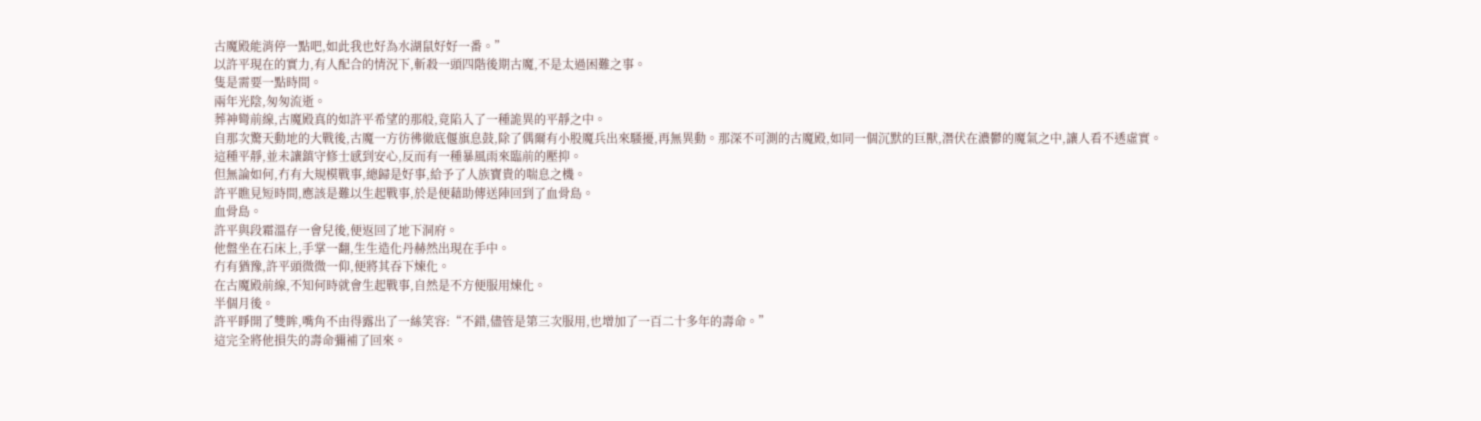古魔殿能消停一點吧,如此我也好為水湖鼠好好一番。”
以許平現在的實力,有人配合的情況下,斬殺一頭四階後期古魔,不是太過困難之事。
隻是需要一點時間。
兩年光陰,匆匆流逝。
葬神彎前線,古魔殿真的如許平希望的那般,竟陷入了一種詭異的平靜之中。
自那次驚天動地的大戰後,古魔一方彷彿徹底偃旗息鼓,除了偶爾有小股魔兵出來騷擾,再無異動。那深不可測的古魔殿,如同一個沉默的巨獸,潛伏在濃鬱的魔氣之中,讓人看不透虛實。
這種平靜,並未讓鎮守修士感到安心,反而有一種暴風雨來臨前的壓抑。
但無論如何,冇有大規模戰事,總歸是好事,給予了人族寶貴的喘息之機。
許平瞧見短時間,應該是難以生起戰事,於是便藉助傳送陣回到了血骨島。
血骨島。
許平與段霜溫存一會兒後,便返回了地下洞府。
他盤坐在石床上,手掌一翻,生生造化丹赫然出現在手中。
冇有猶豫,許平頭微微一仰,便將其吞下煉化。
在古魔殿前線,不知何時就會生起戰事,自然是不方便服用煉化。
半個月後。
許平睜開了雙眸,嘴角不由得露出了一絲笑容:“不錯,儘管是第三次服用,也增加了一百二十多年的壽命。”
這完全將他損失的壽命彌補了回來。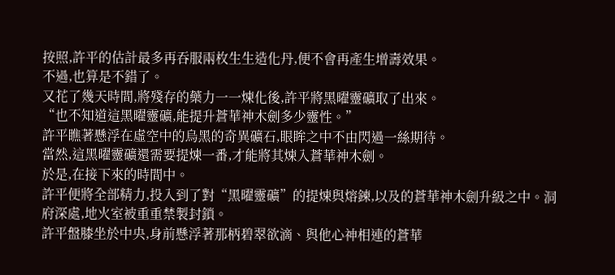按照,許平的估計最多再吞服兩枚生生造化丹,便不會再產生增壽效果。
不過,也算是不錯了。
又花了幾天時間,將殘存的藥力一一煉化後,許平將黑曜靈礦取了出來。
“也不知道這黑曜靈礦,能提升蒼華神木劍多少靈性。”
許平瞧著懸浮在虛空中的烏黑的奇異礦石,眼眸之中不由閃過一絲期待。
當然,這黑曜靈礦還需要提煉一番,才能將其煉入蒼華神木劍。
於是,在接下來的時間中。
許平便將全部精力,投入到了對“黑曜靈礦”的提煉與熔鍊,以及的蒼華神木劍升級之中。洞府深處,地火室被重重禁製封鎖。
許平盤膝坐於中央,身前懸浮著那柄碧翠欲滴、與他心神相連的蒼華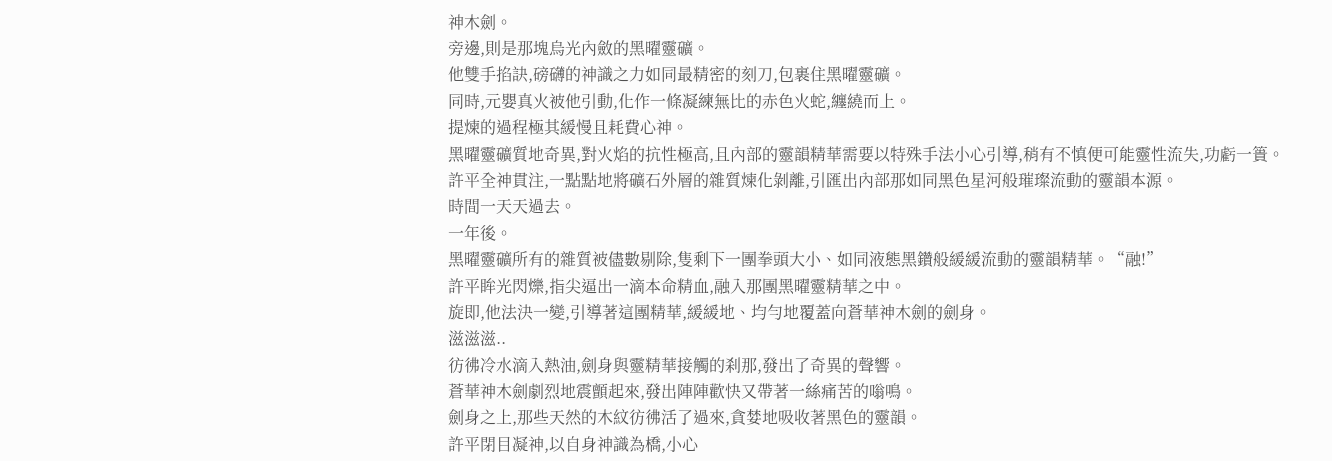神木劍。
旁邊,則是那塊烏光內斂的黑曜靈礦。
他雙手掐訣,磅礴的神識之力如同最精密的刻刀,包裹住黑曜靈礦。
同時,元嬰真火被他引動,化作一條凝練無比的赤色火蛇,纏繞而上。
提煉的過程極其緩慢且耗費心神。
黑曜靈礦質地奇異,對火焰的抗性極高,且內部的靈韻精華需要以特殊手法小心引導,稍有不慎便可能靈性流失,功虧一簣。
許平全神貫注,一點點地將礦石外層的雜質煉化剝離,引匯出內部那如同黑色星河般璀璨流動的靈韻本源。
時間一天天過去。
一年後。
黑曜靈礦所有的雜質被儘數剔除,隻剩下一團拳頭大小、如同液態黑鑽般緩緩流動的靈韻精華。“融!”
許平眸光閃爍,指尖逼出一滴本命精血,融入那團黑曜靈精華之中。
旋即,他法決一變,引導著這團精華,緩緩地、均勻地覆蓋向蒼華神木劍的劍身。
滋滋滋..
彷彿冷水滴入熱油,劍身與靈精華接觸的刹那,發出了奇異的聲響。
蒼華神木劍劇烈地震顫起來,發出陣陣歡快又帶著一絲痛苦的嗡鳴。
劍身之上,那些天然的木紋彷彿活了過來,貪婪地吸收著黑色的靈韻。
許平閉目凝神,以自身神識為橋,小心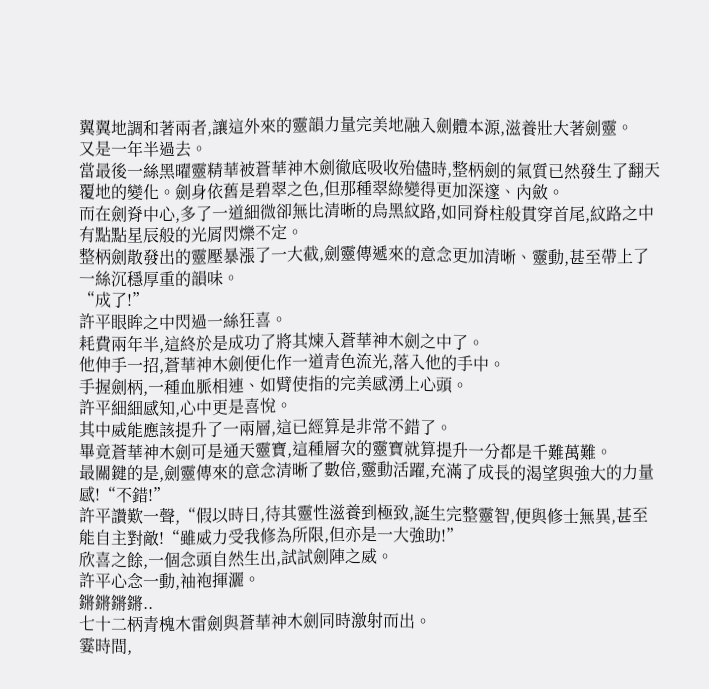翼翼地調和著兩者,讓這外來的靈韻力量完美地融入劍體本源,滋養壯大著劍靈。
又是一年半過去。
當最後一絲黑曜靈精華被蒼華神木劍徹底吸收殆儘時,整柄劍的氣質已然發生了翻天覆地的變化。劍身依舊是碧翠之色,但那種翠綠變得更加深邃、內斂。
而在劍脊中心,多了一道細微卻無比清晰的烏黑紋路,如同脊柱般貫穿首尾,紋路之中有點點星辰般的光屑閃爍不定。
整柄劍散發出的靈壓暴漲了一大截,劍靈傳遞來的意念更加清晰、靈動,甚至帶上了一絲沉穩厚重的韻味。
“成了!”
許平眼眸之中閃過一絲狂喜。
耗費兩年半,這終於是成功了將其煉入蒼華神木劍之中了。
他伸手一招,蒼華神木劍便化作一道青色流光,落入他的手中。
手握劍柄,一種血脈相連、如臂使指的完美感湧上心頭。
許平細細感知,心中更是喜悅。
其中威能應該提升了一兩層,這已經算是非常不錯了。
畢竟蒼華神木劍可是通天靈寶,這種層次的靈寶就算提升一分都是千難萬難。
最關鍵的是,劍靈傳來的意念清晰了數倍,靈動活躍,充滿了成長的渴望與強大的力量感!“不錯!”
許平讚歎一聲,“假以時日,待其靈性滋養到極致,誕生完整靈智,便與修士無異,甚至能自主對敵!“雖威力受我修為所限,但亦是一大強助!”
欣喜之餘,一個念頭自然生出,試試劍陣之威。
許平心念一動,袖袍揮灑。
鏘鏘鏘鏘..
七十二柄青槐木雷劍與蒼華神木劍同時激射而出。
霎時間,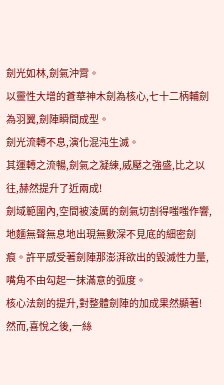劍光如林,劍氣沖霄。
以靈性大增的蒼華神木劍為核心,七十二柄輔劍為羽翼,劍陣瞬間成型。
劍光流轉不息,演化混沌生滅。
其運轉之流暢,劍氣之凝練,威壓之強盛,比之以往,赫然提升了近兩成!
劍域範圍內,空間被淩厲的劍氣切割得嗤嗤作響,地麵無聲無息地出現無數深不見底的細密劍痕。許平感受著劍陣那澎湃欲出的毀滅性力量,嘴角不由勾起一抹滿意的弧度。
核心法劍的提升,對整體劍陣的加成果然顯著!
然而,喜悅之後,一絲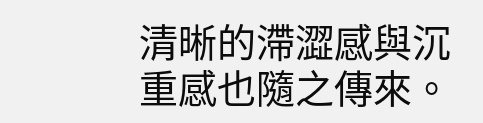清晰的滯澀感與沉重感也隨之傳來。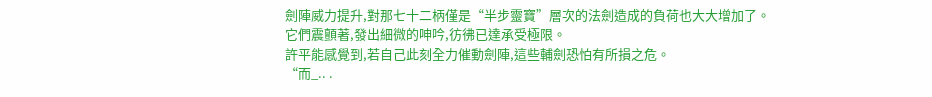劍陣威力提升,對那七十二柄僅是“半步靈寶”層次的法劍造成的負荷也大大增加了。
它們震顫著,發出細微的呻吟,彷彿已達承受極限。
許平能感覺到,若自己此刻全力催動劍陣,這些輔劍恐怕有所損之危。
“而_.. .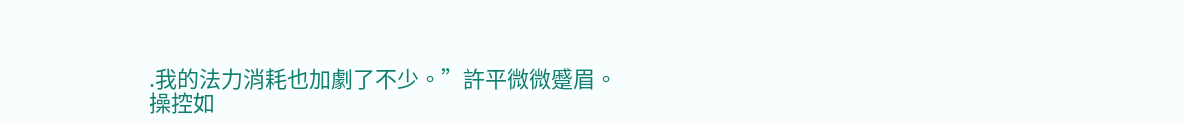.我的法力消耗也加劇了不少。”許平微微蹙眉。
操控如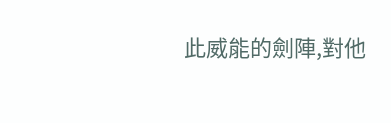此威能的劍陣,對他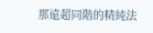那遠超同階的精純法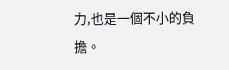力,也是一個不小的負擔。